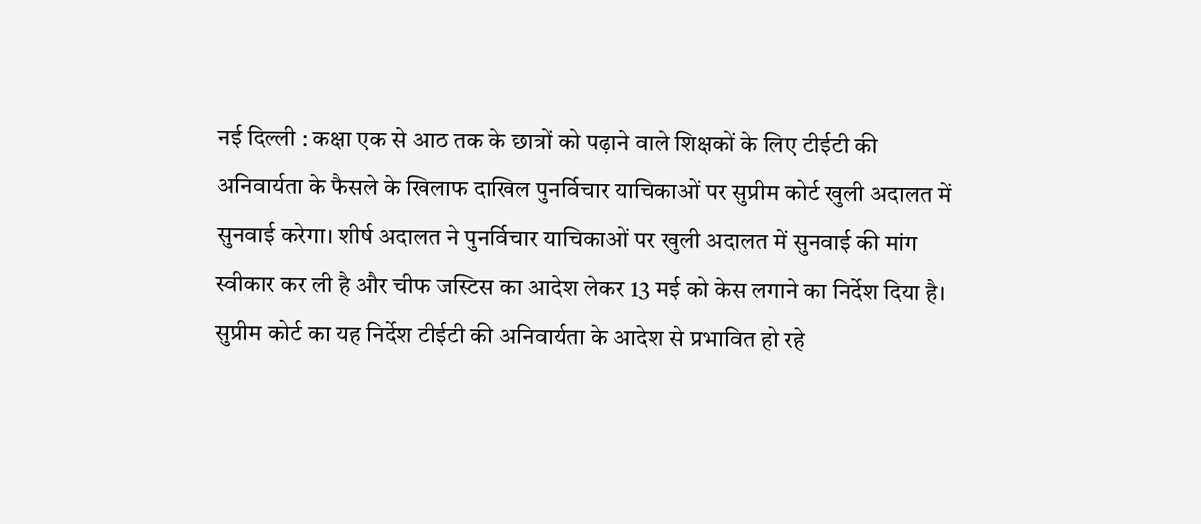नई दिल्ली : कक्षा एक से आठ तक के छात्रों को पढ़ाने वाले शिक्षकों के लिए टीईटी की अनिवार्यता के फैसले के खिलाफ दाखिल पुनर्विचार याचिकाओं पर सुप्रीम कोर्ट खुली अदालत में सुनवाई करेगा। शीर्ष अदालत ने पुनर्विचार याचिकाओं पर खुली अदालत में सुनवाई की मांग स्वीकार कर ली है और चीफ जस्टिस का आदेश लेकर 13 मई को केस लगाने का निर्देश दिया है। सुप्रीम कोर्ट का यह निर्देश टीईटी की अनिवार्यता के आदेश से प्रभावित हो रहे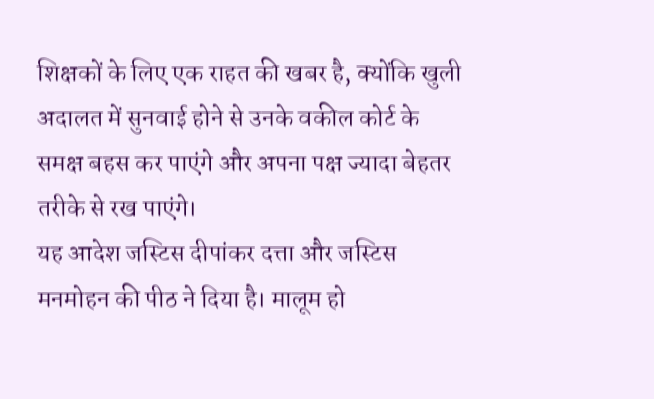शिक्षकों के लिए एक राहत की खबर है, क्योंकि खुली अदालत में सुनवाई होने से उनके वकील कोर्ट के समक्ष बहस कर पाएंगे और अपना पक्ष ज्यादा बेहतर तरीके से रख पाएंगे।
यह आदेश जस्टिस दीपांकर दत्ता और जस्टिस मनमोहन की पीठ ने दिया है। मालूम हो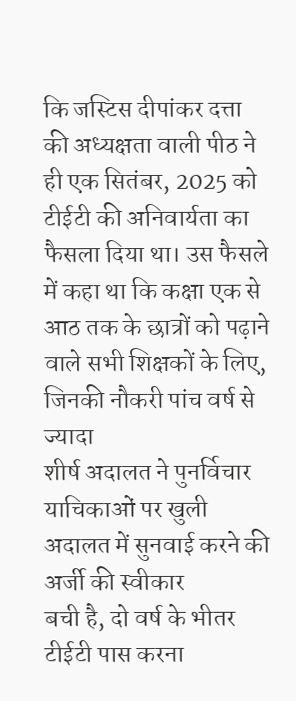कि जस्टिस दीपांकर दत्ता की अध्यक्षता वाली पीठ ने ही एक सितंबर, 2025 को टीईटी की अनिवार्यता का फैसला दिया था। उस फैसले में कहा था कि कक्षा एक से आठ तक के छात्रों को पढ़ाने वाले सभी शिक्षकों के लिए, जिनकी नौकरी पांच वर्ष से ज्यादा
शीर्ष अदालत ने पुनर्विचार याचिकाओं पर खुली अदालत में सुनवाई करने की अर्जी की स्वीकार
बची है, दो वर्ष के भीतर टीईटी पास करना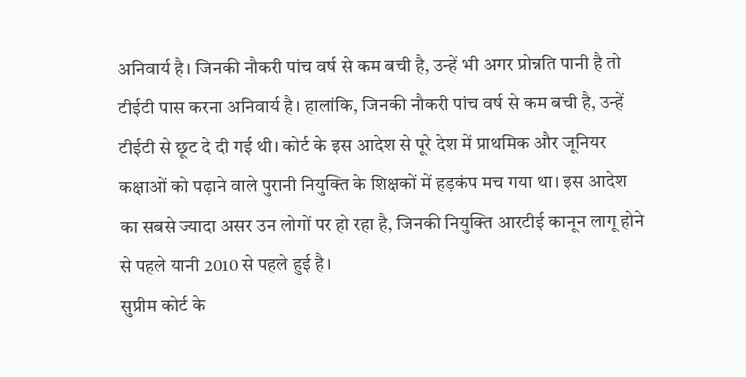अनिवार्य है। जिनकी नौकरी पांच वर्ष से कम बची है, उन्हें भी अगर प्रोन्नति पानी है तो टीईटी पास करना अनिवार्य है। हालांकि, जिनकी नौकरी पांच वर्ष से कम बची है, उन्हें टीईटी से छूट दे दी गई थी। कोर्ट के इस आदेश से पूरे देश में प्राथमिक और जूनियर कक्षाओं को पढ़ाने वाले पुरानी नियुक्ति के शिक्षकों में हड़कंप मच गया था। इस आदेश का सबसे ज्यादा असर उन लोगों पर हो रहा है, जिनकी नियुक्ति आरटीई कानून लागू होने से पहले यानी 2010 से पहले हुई है।
सुप्रीम कोर्ट के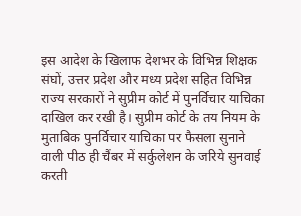इस आदेश के खिलाफ देशभर के विभिन्न शिक्षक संघों, उत्तर प्रदेश और मध्य प्रदेश सहित विभिन्न राज्य सरकारों ने सुप्रीम कोर्ट में पुनर्विचार याचिका दाखिल कर रखी है। सुप्रीम कोर्ट के तय नियम के मुताबिक पुनर्विचार याचिका पर फैसला सुनाने वाली पीठ ही चैंबर में सर्कुलेशन के जरिये सुनवाई करती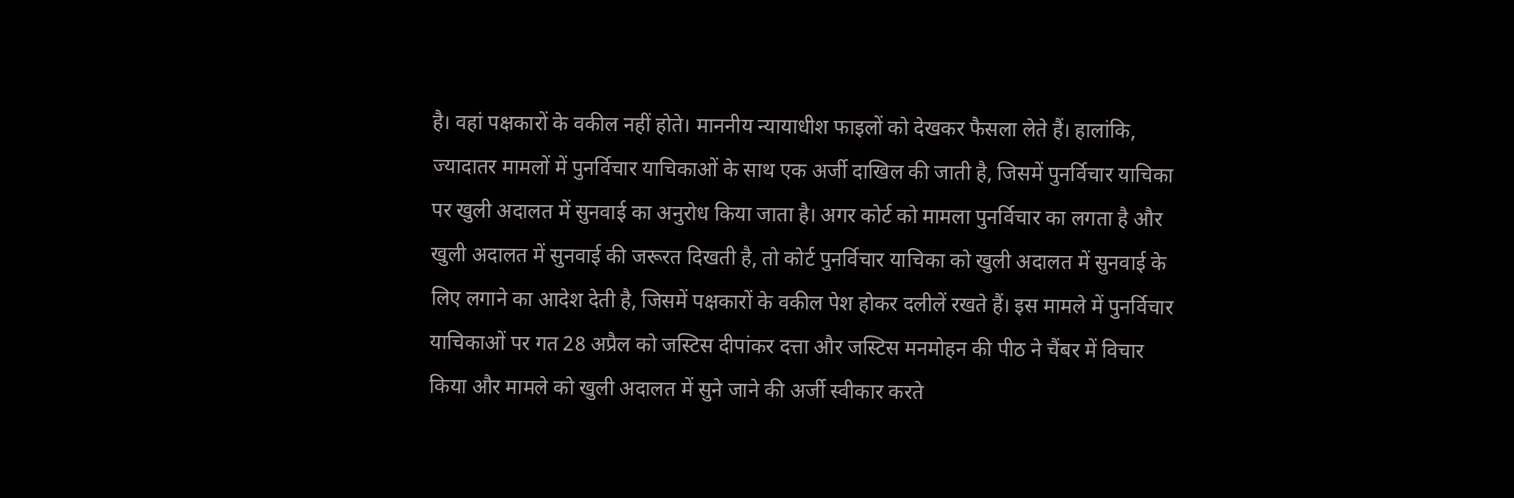है। वहां पक्षकारों के वकील नहीं होते। माननीय न्यायाधीश फाइलों को देखकर फैसला लेते हैं। हालांकि, ज्यादातर मामलों में पुनर्विचार याचिकाओं के साथ एक अर्जी दाखिल की जाती है, जिसमें पुनर्विचार याचिका पर खुली अदालत में सुनवाई का अनुरोध किया जाता है। अगर कोर्ट को मामला पुनर्विचार का लगता है और खुली अदालत में सुनवाई की जरूरत दिखती है, तो कोर्ट पुनर्विचार याचिका को खुली अदालत में सुनवाई के लिए लगाने का आदेश देती है, जिसमें पक्षकारों के वकील पेश होकर दलीलें रखते हैं। इस मामले में पुनर्विचार याचिकाओं पर गत 28 अप्रैल को जस्टिस दीपांकर दत्ता और जस्टिस मनमोहन की पीठ ने चैंबर में विचार किया और मामले को खुली अदालत में सुने जाने की अर्जी स्वीकार करते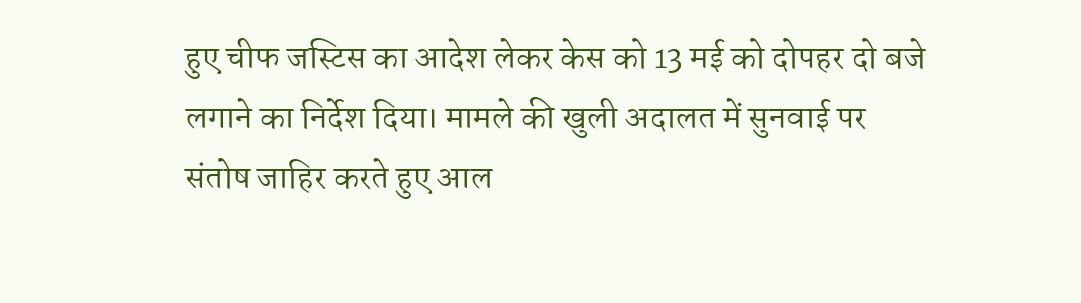हुए चीफ जस्टिस का आदेश लेकर केस को 13 मई को दोपहर दो बजे लगाने का निर्देश दिया। मामले की खुली अदालत में सुनवाई पर संतोष जाहिर करते हुए आल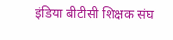इंडिया बीटीसी शिक्षक संघ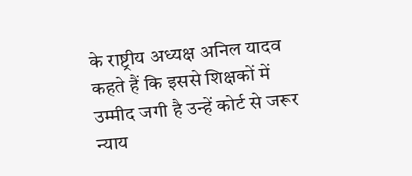के राष्ट्रीय अध्यक्ष अनिल यादव कहते हैं कि इससे शिक्षकों में उम्मीद जगी है उन्हें कोर्ट से जरूर न्याय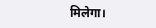मिलेगा।